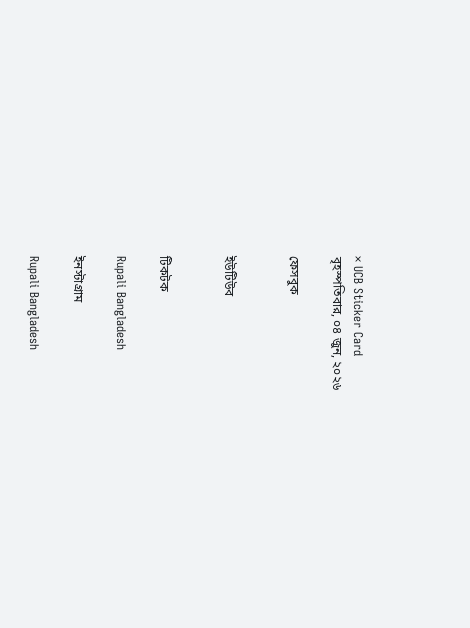× UCB Sticker Card
বৃহস্পতিবার, ০৪ জুন, ২০২৬

ফেসবুক


ইউটিউব


টিকটক

Rupali Bangladesh

ইনস্টাগ্রাম

Rupali Bangladesh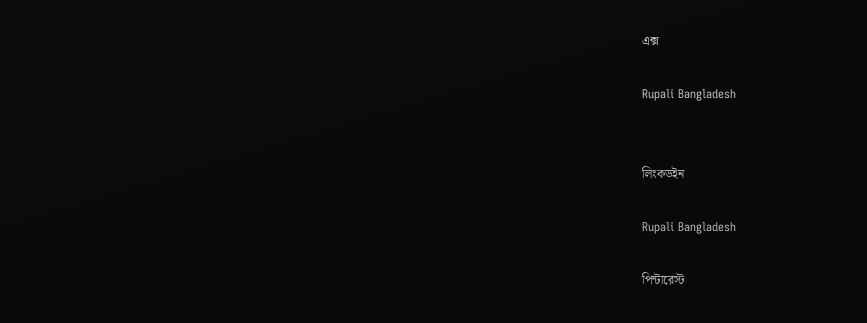এক্স

Rupali Bangladesh


লিংকডইন

Rupali Bangladesh

পিন্টারেস্ট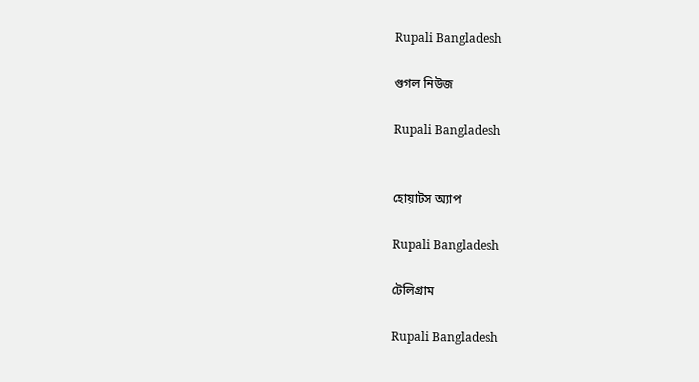Rupali Bangladesh

গুগল নিউজ

Rupali Bangladesh


হোয়াটস অ্যাপ

Rupali Bangladesh

টেলিগ্রাম

Rupali Bangladesh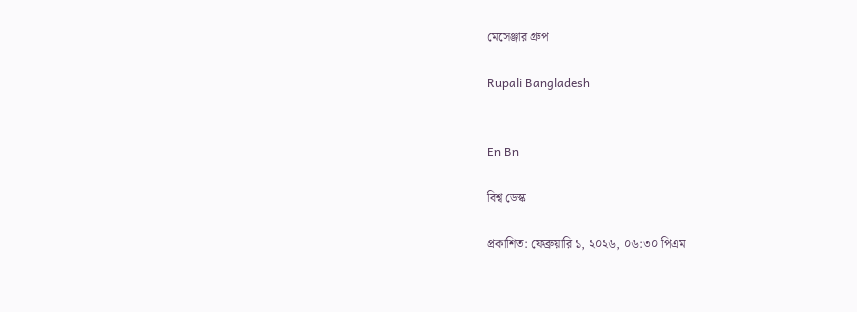মেসেঞ্জার গ্রুপ

Rupali Bangladesh


En Bn

বিশ্ব ডেস্ক

প্রকাশিত: ফেব্রুয়ারি ১, ২০২৬, ০৬:৩০ পিএম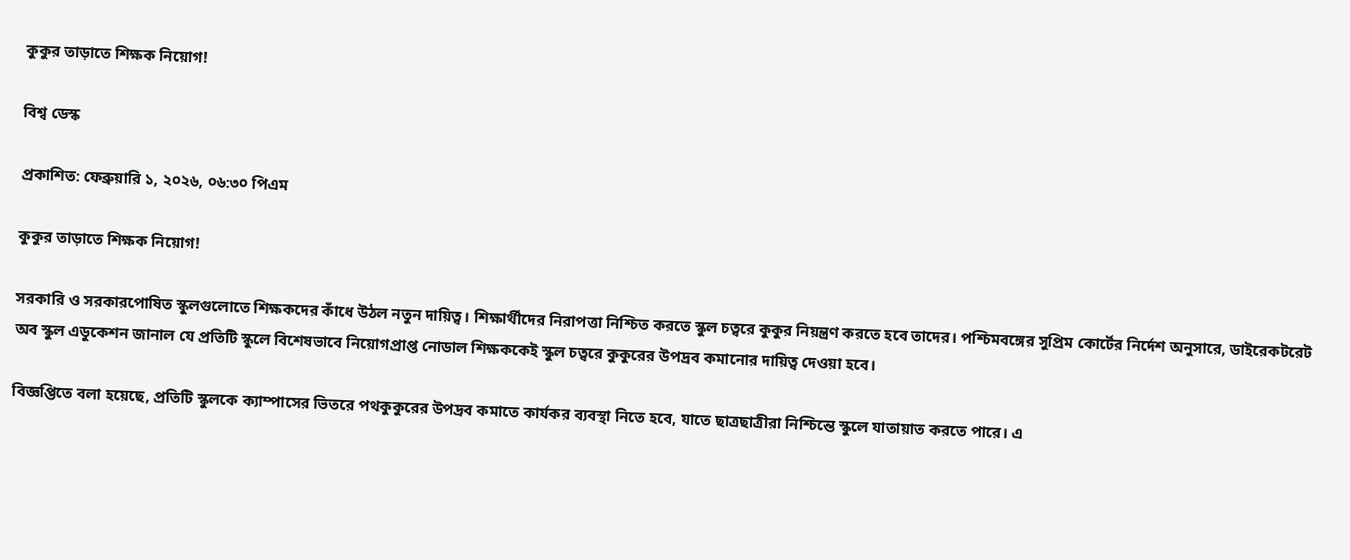কুকুর তাড়াতে শিক্ষক নিয়োগ!

বিশ্ব ডেস্ক

প্রকাশিত: ফেব্রুয়ারি ১, ২০২৬, ০৬:৩০ পিএম

কুকুর তাড়াতে শিক্ষক নিয়োগ!

সরকারি ও সরকারপোষিত স্কুলগুলোতে শিক্ষকদের কাঁধে উঠল নতুন দায়িত্ব। শিক্ষার্থীদের নিরাপত্তা নিশ্চিত করতে স্কুল চত্বরে কুকুর নিয়ন্ত্রণ করতে হবে তাদের। পশ্চিমবঙ্গের সুপ্রিম কোর্টের নির্দেশ অনুসারে, ডাইরেকটরেট অব স্কুল এডুকেশন জানাল যে প্রতিটি স্কুলে বিশেষভাবে নিয়োগপ্রাপ্ত নোডাল শিক্ষককেই স্কুল চত্বরে কুকুরের উপদ্রব কমানোর দায়িত্ব দেওয়া হবে।

বিজ্ঞপ্তিতে বলা হয়েছে, প্রতিটি স্কুলকে ক্যাম্পাসের ভিতরে পথকুকুরের উপদ্রব কমাতে কার্যকর ব্যবস্থা নিতে হবে, যাতে ছাত্রছাত্রীরা নিশ্চিন্তে স্কুলে যাতায়াত করতে পারে। এ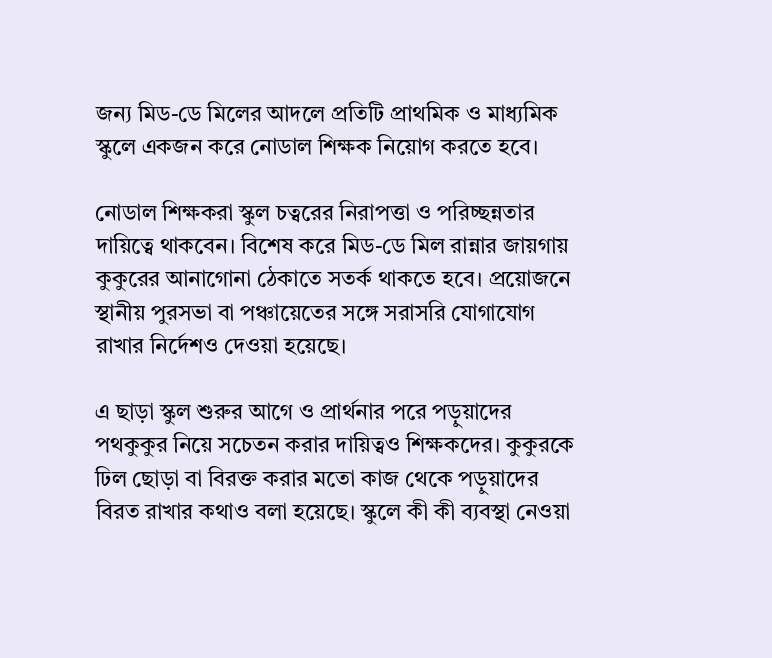জন্য মিড-ডে মিলের আদলে প্রতিটি প্রাথমিক ও মাধ্যমিক স্কুলে একজন করে নোডাল শিক্ষক নিয়োগ করতে হবে।

নোডাল শিক্ষকরা স্কুল চত্বরের নিরাপত্তা ও পরিচ্ছন্নতার দায়িত্বে থাকবেন। বিশেষ করে মিড-ডে মিল রান্নার জায়গায় কুকুরের আনাগোনা ঠেকাতে সতর্ক থাকতে হবে। প্রয়োজনে স্থানীয় পুরসভা বা পঞ্চায়েতের সঙ্গে সরাসরি যোগাযোগ রাখার নির্দেশও দেওয়া হয়েছে।

এ ছাড়া স্কুল শুরুর আগে ও প্রার্থনার পরে পড়ুয়াদের পথকুকুর নিয়ে সচেতন করার দায়িত্বও শিক্ষকদের। কুকুরকে ঢিল ছোড়া বা বিরক্ত করার মতো কাজ থেকে পড়ুয়াদের বিরত রাখার কথাও বলা হয়েছে। স্কুলে কী কী ব্যবস্থা নেওয়া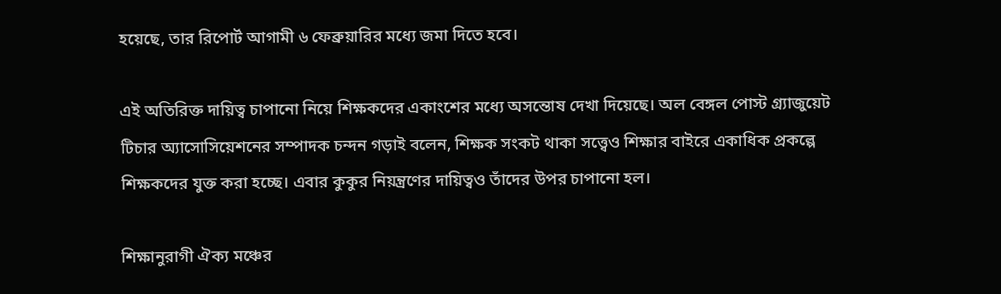হয়েছে, তার রিপোর্ট আগামী ৬ ফেব্রুয়ারির মধ্যে জমা দিতে হবে।

এই অতিরিক্ত দায়িত্ব চাপানো নিয়ে শিক্ষকদের একাংশের মধ্যে অসন্তোষ দেখা দিয়েছে। অল বেঙ্গল পোস্ট গ্র্যাজুয়েট টিচার অ্যাসোসিয়েশনের সম্পাদক চন্দন গড়াই বলেন, শিক্ষক সংকট থাকা সত্ত্বেও শিক্ষার বাইরে একাধিক প্রকল্পে শিক্ষকদের যুক্ত করা হচ্ছে। এবার কুকুর নিয়ন্ত্রণের দায়িত্বও তাঁদের উপর চাপানো হল।

শিক্ষানুরাগী ঐক্য মঞ্চের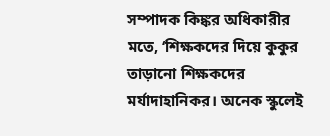সম্পাদক কিঙ্কর অধিকারীর মতে, ‘শিক্ষকদের দিয়ে কুকুর তাড়ানো শিক্ষকদের মর্যাদাহানিকর। অনেক স্কুলেই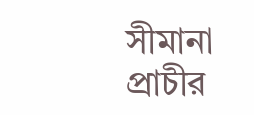সীমানা প্রাচীর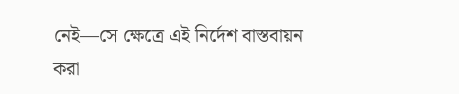নেই—সে ক্ষেত্রে এই নির্দেশ বাস্তবায়ন করা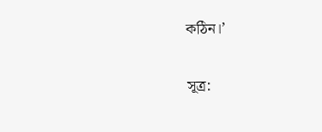কঠিন।’

সূত্র: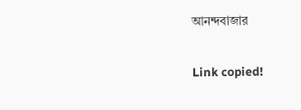আনন্দবাজার

Link copied!